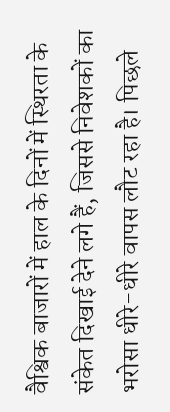वैश्विक बाजारों में हाल के दिनों में स्थिरता के संकेत दिखाई देने लगे हैं, जिससे निवेशकों का भरोसा धीरे-धीरे वापस लौट रहा है। पिछले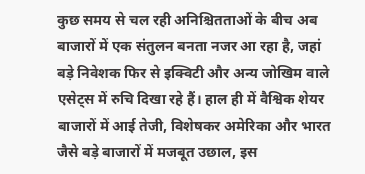कुछ समय से चल रही अनिश्चितताओं के बीच अब बाजारों में एक संतुलन बनता नजर आ रहा है, जहां बड़े निवेशक फिर से इक्विटी और अन्य जोखिम वाले एसेट्स में रुचि दिखा रहे हैं। हाल ही में वैश्विक शेयर बाजारों में आई तेजी, विशेषकर अमेरिका और भारत जैसे बड़े बाजारों में मजबूत उछाल, इस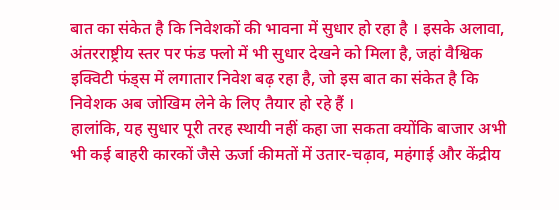बात का संकेत है कि निवेशकों की भावना में सुधार हो रहा है । इसके अलावा, अंतरराष्ट्रीय स्तर पर फंड फ्लो में भी सुधार देखने को मिला है, जहां वैश्विक इक्विटी फंड्स में लगातार निवेश बढ़ रहा है, जो इस बात का संकेत है कि निवेशक अब जोखिम लेने के लिए तैयार हो रहे हैं ।
हालांकि, यह सुधार पूरी तरह स्थायी नहीं कहा जा सकता क्योंकि बाजार अभी भी कई बाहरी कारकों जैसे ऊर्जा कीमतों में उतार-चढ़ाव, महंगाई और केंद्रीय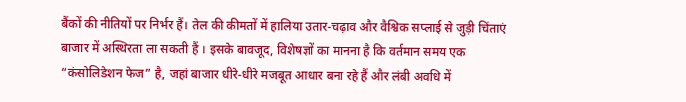बैंकों की नीतियों पर निर्भर हैं। तेल की कीमतों में हालिया उतार-चढ़ाव और वैश्विक सप्लाई से जुड़ी चिंताएं बाजार में अस्थिरता ला सकती हैं । इसके बावजूद, विशेषज्ञों का मानना है कि वर्तमान समय एक “कंसोलिडेशन फेज” है, जहां बाजार धीरे-धीरे मजबूत आधार बना रहे हैं और लंबी अवधि में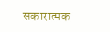सकारात्मक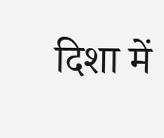दिशा में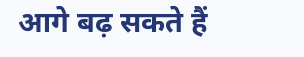आगे बढ़ सकते हैं